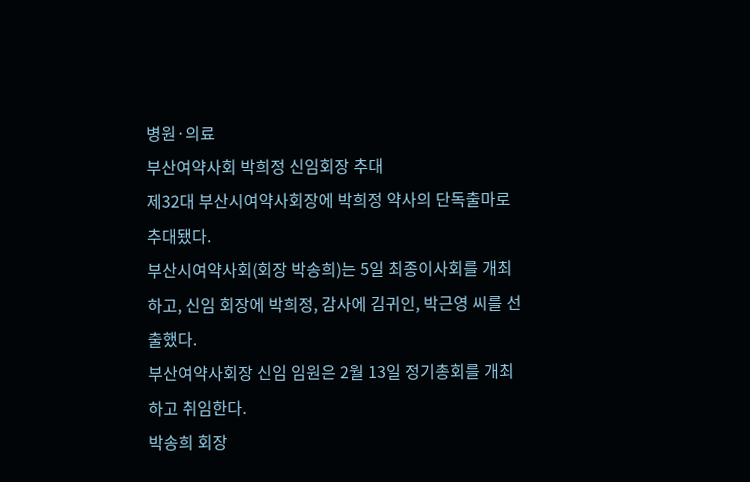병원·의료
부산여약사회 박희정 신임회장 추대
제32대 부산시여약사회장에 박희정 약사의 단독출마로 추대됐다.
부산시여약사회(회장 박송희)는 5일 최종이사회를 개최하고, 신임 회장에 박희정, 감사에 김귀인, 박근영 씨를 선출했다.
부산여약사회장 신임 임원은 2월 13일 정기총회를 개최하고 취임한다.
박송희 회장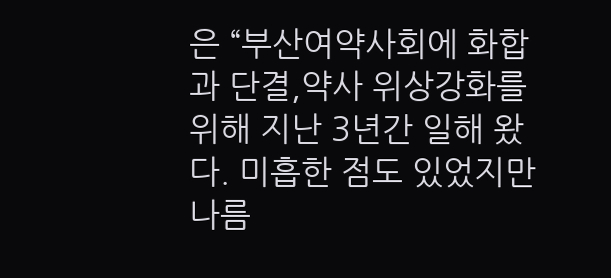은 “부산여약사회에 화합과 단결,약사 위상강화를 위해 지난 3년간 일해 왔다. 미흡한 점도 있었지만 나름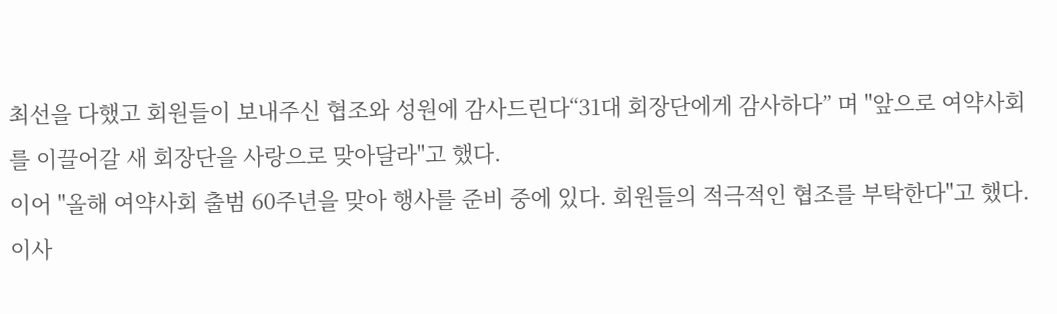최선을 다했고 회원들이 보내주신 협조와 성원에 감사드린다“31대 회장단에게 감사하다” 며 "앞으로 여약사회를 이끌어갈 새 회장단을 사랑으로 맞아달라"고 했다.
이어 "올해 여약사회 출범 60주년을 맞아 행사를 준비 중에 있다. 회원들의 적극적인 협조를 부탁한다"고 했다.
이사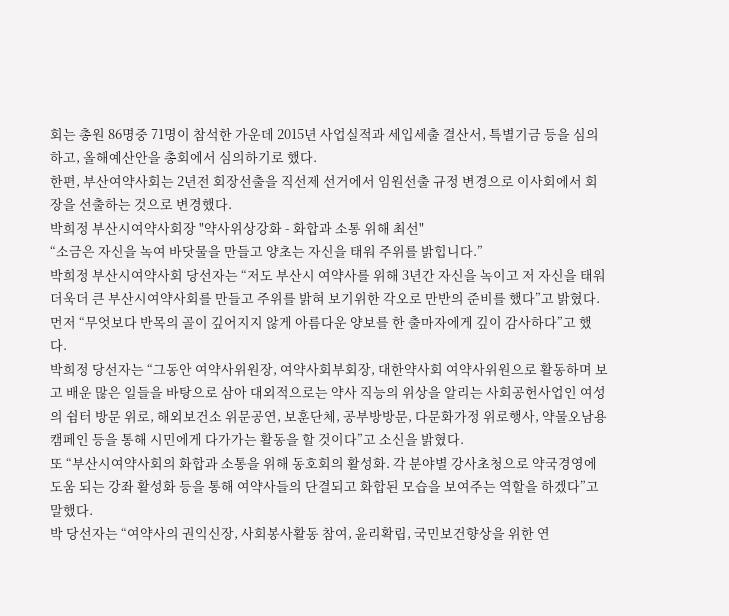회는 총원 86명중 71명이 참석한 가운데 2015년 사업실적과 세입세출 결산서, 특별기금 등을 심의하고, 올해예산안을 총회에서 심의하기로 했다.
한편, 부산여약사회는 2년전 회장선출을 직선제 선거에서 임원선출 규정 변경으로 이사회에서 회장을 선출하는 것으로 변경했다.
박희정 부산시여약사회장 "약사위상강화 - 화합과 소통 위해 최선"
“소금은 자신을 녹여 바닷물을 만들고 양초는 자신을 태워 주위를 밝힙니다.”
박희정 부산시여약사회 당선자는 “저도 부산시 여약사를 위해 3년간 자신을 녹이고 저 자신을 태워 더욱더 큰 부산시여약사회를 만들고 주위를 밝혀 보기위한 각오로 만반의 준비를 했다”고 밝혔다.
먼저 “무엇보다 반목의 골이 깊어지지 않게 아름다운 양보를 한 출마자에게 깊이 감사하다”고 했다.
박희정 당선자는 “그동안 여약사위원장, 여약사회부회장, 대한약사회 여약사위원으로 활동하며 보고 배운 많은 일들을 바탕으로 삼아 대외적으로는 약사 직능의 위상을 알리는 사회공헌사업인 여성의 쉼터 방문 위로, 해외보건소 위문공연, 보훈단체, 공부방방문, 다문화가정 위로행사, 약물오남용 캠페인 등을 통해 시민에게 다가가는 활동을 할 것이다”고 소신을 밝혔다.
또 “부산시여약사회의 화합과 소통을 위해 동호회의 활성화. 각 분야별 강사초청으로 약국경영에 도움 되는 강좌 활성화 등을 통해 여약사들의 단결되고 화합된 모습을 보여주는 역할을 하겠다”고 말했다.
박 당선자는 “여약사의 권익신장, 사회봉사활동 참여, 윤리확립, 국민보건향상을 위한 연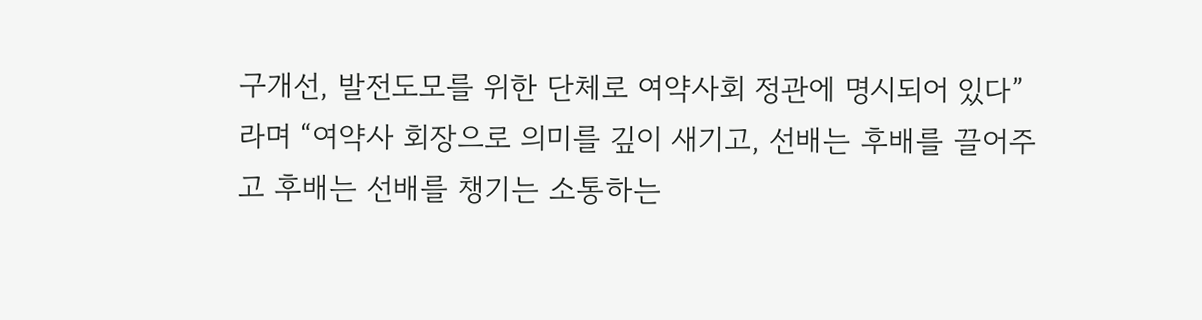구개선, 발전도모를 위한 단체로 여약사회 정관에 명시되어 있다” 라며 “여약사 회장으로 의미를 깊이 새기고, 선배는 후배를 끌어주고 후배는 선배를 챙기는 소통하는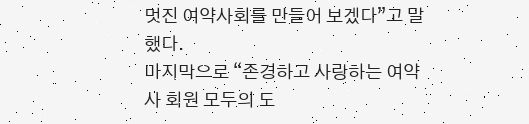멋진 여약사회를 만들어 보겠다”고 말했다.
마지막으로 “존경하고 사랑하는 여약사 회원 모두의 도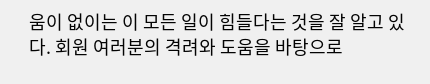움이 없이는 이 모든 일이 힘들다는 것을 잘 알고 있다. 회원 여러분의 격려와 도움을 바탕으로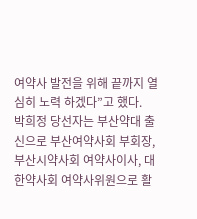여약사 발전을 위해 끝까지 열심히 노력 하겠다”고 했다.
박희정 당선자는 부산약대 출신으로 부산여약사회 부회장, 부산시약사회 여약사이사, 대한약사회 여약사위원으로 활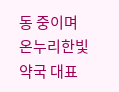동 중이며 온누리한빛약국 대표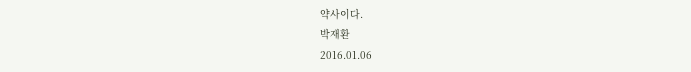약사이다.
박재환
2016.01.06